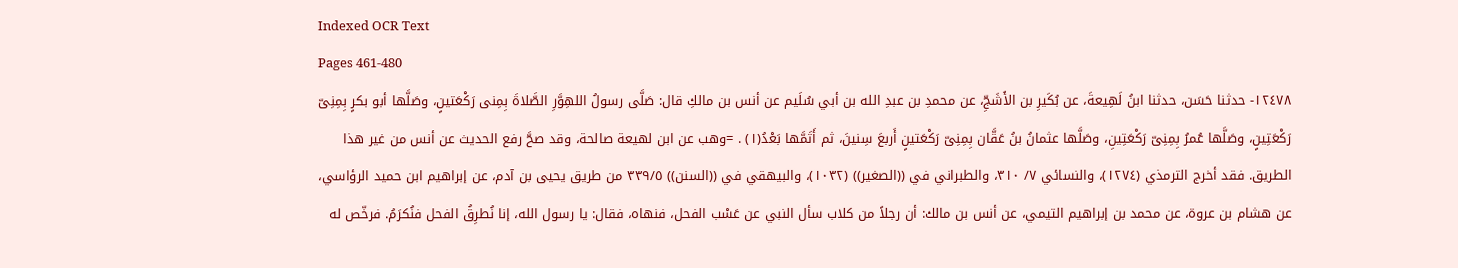Indexed OCR Text
Pages 461-480
١٢٤٧٨- حدثنا حَسَن، حدثنا ابنُ لَهِيعةَ، عن بُكَيرِ بن الأَشَجِّ، عن محمدِ بن عبدِ الله بن أبي سُلَیم عن أنس بن مالكِ قال: صَلَّى رسولُ اللهِوَّرِ الصَّلاةَ بِمِنى رَكْعَتينٍ، وصَلَّها أبو بكرٍ بِمِنِىّ رَكْعَتِينٍ، وصَلَّها عُمرُ بِمِنِىّ رَكْعَتِينِ، وصَلَّها عثمانُ بنُ عَقَّان بِمِنِىّ رَكْعَتينٍ أَربعَ سِنينَ، ثم أَتَمَّها بَعْدُ(١) . =وهب عن ابن لهيعة صالحة، وقد صحَّ رفع الحديث عن أنس من غير هذا الطريق. فقد أخرج الترمذي (١٢٧٤)، والنسائي ٧/ ٣١٠، والطبراني في ((الصغير)) (١٠٣٢)، والبيهقي في ((السنن)) ٣٣٩/٥ من طريق يحيى بن آدم، عن إبراهيم ابن حميد الرؤاسي، عن هشام بن عروة، عن محمد بن إبراهيم التيمي، عن أنس بن مالك: أن رجلاً من كلاب سأل النبي عن عَسْب الفحل، فنهاه، فقال: يا رسول الله، إنا نُطرِقُ الفحل فنُكرَمُ. فرخّص له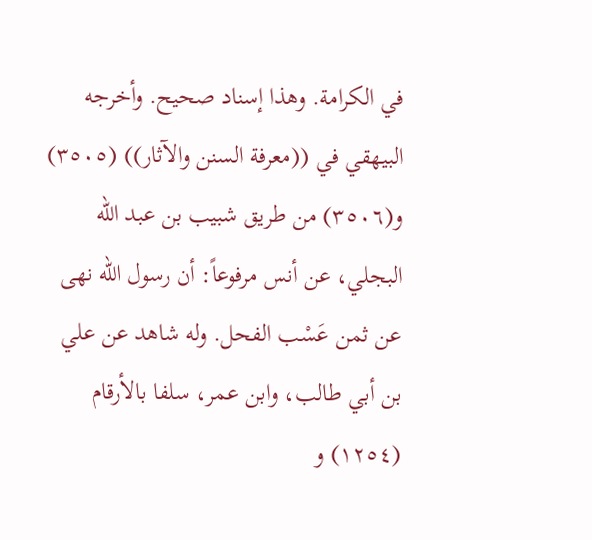في الكرامة. وهذا إسناد صحيح. وأخرجه البيهقي في ((معرفة السنن والآثار)) (٣٥٠٥) و(٣٥٠٦) من طريق شبيب بن عبد الله البجلي، عن أنس مرفوعاً: أن رسول الله نهى عن ثمن عَسْب الفحل. وله شاهد عن علي بن أبي طالب، وابن عمر، سلفا بالأرقام (١٢٥٤) و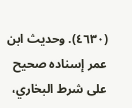(٤٦٣٠). وحديث ابن عمر إسناده صحيح على شرط البخاري،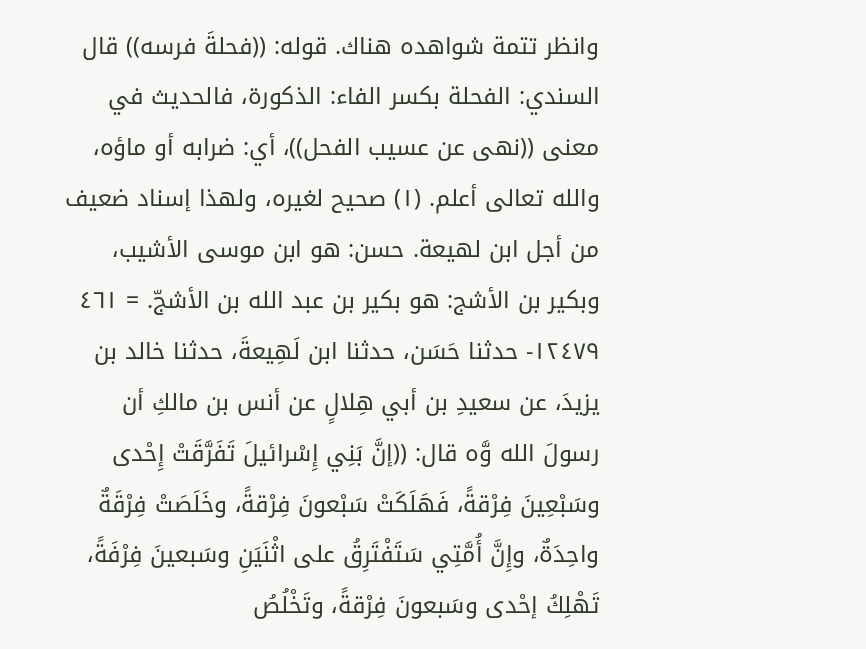وانظر تتمة شواهده هناك. قوله: ((فحلةَ فرسه)) قال السندي: الفحلة بكسر الفاء: الذكورة، فالحديث في معنى ((نهى عن عسيب الفحل))، أي: ضرابه أو ماؤه، والله تعالى أعلم. (١) صحيح لغيره، ولهذا إسناد ضعيف من أجل ابن لهيعة. حسن: هو ابن موسى الأشيب، وبكير بن الأشج: هو بكير بن عبد الله بن الأشجّ. = ٤٦١ ١٢٤٧٩- حدثنا حَسَن، حدثنا ابن لَهِيعةَ، حدثنا خالد بن يزيدَ، عن سعیدِ بن أبي هِلالٍ عن أنس بن مالكِ أن رسولَ الله وَّه قال: ((إنَّ بَنِي إِسْرائيلَ تَفَرَّقَتْ إِحْدى وسَبْعِينَ فِرْقةً، فَهَلَكَتْ سَبْعونَ فِرْقةً، وخَلَصَتْ فِرْقَةٌ واحِدَةٌ، وإِنَّ أُمَّتِي سَتَفْتَرِقُ على اثْنَيَنِ وسَبعينَ فِرْفَةً، تَهْلِكُ إحْدى وسَبعونَ فِرْقةً، وتَخْلُصُ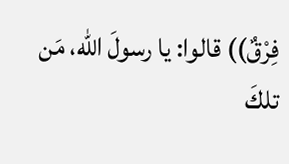فِرْقٌ)) قالوا: يا رسولَ الله، مَن تلكَ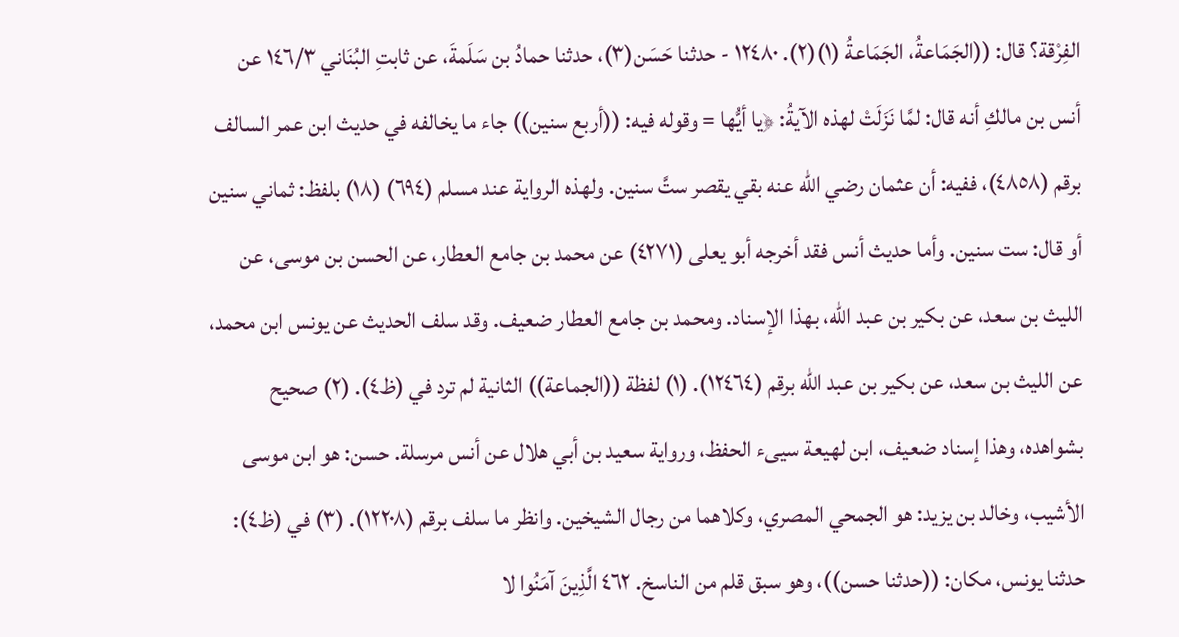الفِرْقة؟ قال: ((الجَمَاعةُ، الجَمَاعةُ (١)(٢). ١٢٤٨٠ - حدثنا حَسَن(٣)، حدثنا حمادُ بن سَلَمةَ، عن ثابتِ البُنَاني ١٤٦/٣ عن أنس بن مالكِ أنه قال: لمَّا نَزَلَتْ لهذه الآيةُ: ﴿يا أيُّها = وقوله فيه: ((أربع سنين)) جاء ما يخالفه في حديث ابن عمر السالف برقم (٤٨٥٨)، ففيه: أن عثمان رضي الله عنه بقي يقصر ستَّ سنين. ولهذه الرواية عند مسلم (٦٩٤) (١٨) بلفظ: ثماني سنين أو قال: ست سنين. وأما حديث أنس فقد أخرجه أبو يعلى (٤٢٧١) عن محمد بن جامع العطار، عن الحسن بن موسى، عن الليث بن سعد، عن بكير بن عبد الله، بهذا الإسناد. ومحمد بن جامع العطار ضعيف. وقد سلف الحديث عن يونس ابن محمد، عن الليث بن سعد، عن بكير بن عبد الله برقم (١٢٤٦٤). (١) لفظة ((الجماعة)) الثانية لم ترد في (ظ٤). (٢) صحيح بشواهده، وهذا إسناد ضعيف، ابن لهيعة سيىء الحفظ، ورواية سعيد بن أبي هلال عن أنس مرسلة. حسن: هو ابن موسى الأشيب، وخالد بن يزيد: هو الجمحي المصري، وكلاهما من رجال الشيخين. وانظر ما سلف برقم (١٢٢٠٨). (٣) في (ظ٤): حدثنا يونس، مكان: ((حدثنا حسن))، وهو سبق قلم من الناسخ. ٤٦٢ الَّذِينَ آمَنُوا لا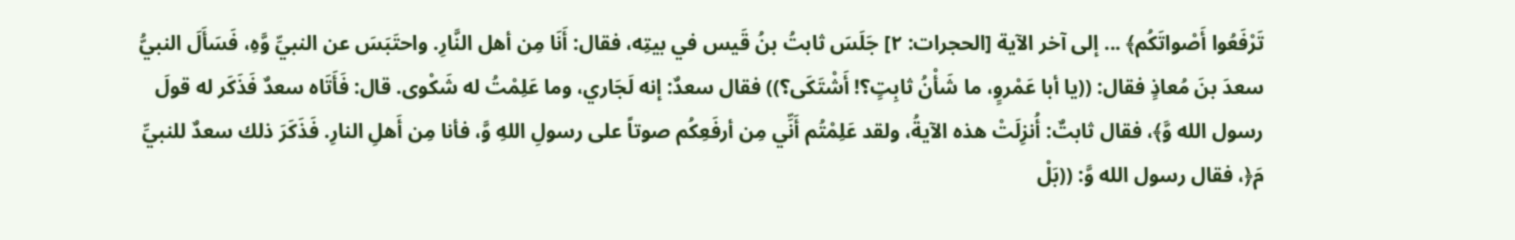تَرْفَعُوا أَصْواتَكُم﴾ ... إلى آخر الآية [الحجرات: ٢] جَلَسَ ثابتُ بنُ قَيس في بيتِه، فقال: أَنَا مِن أهل النَّارِ. واحتَبَسَ عن النبيِّ وَّهِ، فَسَأَلَ النبيُّ سعدَ بنَ مُعاذٍ فقال: ((يا أبا عَمْروٍ، ما شَأْنُ ثابِتٍ؟! أَشْتَكَى؟)) فقال سعدٌ: إنه لَجَاري، وما عَلِمْتُ له شَكْوى. قال: فَأَتَاه سعدٌ فَذَكَر له قولَ رسول الله وَّ﴾، فقال ثابتٌ: أُنزِلَتْ هذه الآيةُ، ولقد عَلِمْتُم أَنِّي مِن أرفَعِكُم صوتاً على رسولِ اللهِ وَّ، فأنا مِن أَهلِ النارِ. فَذَكَرَ ذلك سعدٌ للنبيِّ مَ﴿، فقال رسول الله وَّ: ((بَلْ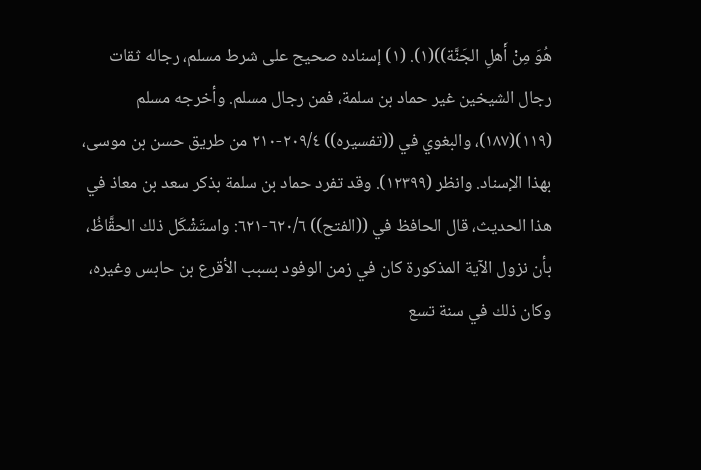هُوَ مِنْ أَهلِ الجَنَّة))(١). (١) إسناده صحيح على شرط مسلم، رجاله ثقات رجال الشيخين غير حماد بن سلمة، فمن رجال مسلم. وأخرجه مسلم (١١٩)(١٨٧)، والبغوي في ((تفسيره)) ٢٠٩/٤-٢١٠ من طريق حسن بن موسى، بهذا الإسناد. وانظر (١٢٣٩٩). وقد تفرد حماد بن سلمة بذكر سعد بن معاذ في هذا الحديث، قال الحافظ في ((الفتح)) ٦٢٠/٦-٦٢١: واستَشْكَل ذلك الحقَّاظُ، بأن نزول الآية المذكورة كان في زمن الوفود بسبب الأقرع بن حابس وغيره، وكان ذلك في سنة تسع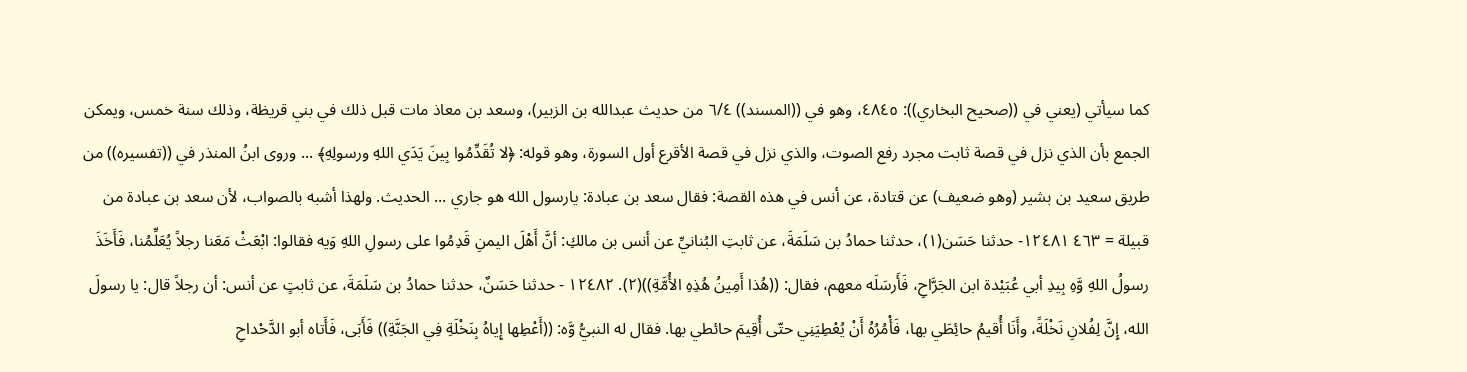كما سيأتي (يعني في ((صحيح البخاري)): ٤٨٤٥، وهو في ((المسند)) ٦/٤ من حديث عبدالله بن الزبير)، وسعد بن معاذ مات قبل ذلك في بني قريظة، وذلك سنة خمس، ويمكن الجمع بأن الذي نزل في قصة ثابت مجرد رفع الصوت، والذي نزل في قصة الأقرع أول السورة، وهو قوله: ﴿لا تُقَدِّمُوا بِينَ يَدَي اللهِ ورسولِهِ﴾ ... وروى ابنُ المنذر في ((تفسيره)) من طريق سعيد بن بشير (وهو ضعيف) عن قتادة، عن أنس في هذه القصة: فقال سعد بن عبادة: يارسول الله هو جاري ... الحديث. ولهذا أشبه بالصواب، لأن سعد بن عبادة من قبيلة = ٤٦٣ ١٢٤٨١- حدثنا حَسَن(١)، حدثنا حمادُ بن سَلَمَةَ، عن ثابتِ البُنانيِّ عن أنس بن مالكِ: أنَّ أَهْلَ اليمنِ قَدِمُوا على رسولِ اللهِ وَيه فقالوا: ابْعَثْ مَعَنا رجلاً يُعَلِّمُنا، فَأَخَذَ رسولُ اللهِ وَّهِ بِيدِ أبي عُبَيْدة ابن الجَرَّاحِ، فَأَرسَلَه معهم، فقال: ((هُذا أَمِينُ هُذِهِ الأُمَّةِ))(٢). ١٢٤٨٢ - حدثنا حَسَنٌ، حدثنا حمادُ بن سَلَمَةَ، عن ثابتٍ عن أنس: أن رجلاً قال: يا رسولَ الله، إِنَّ لِفُلانِ نَخْلَةً، وأَنَا أُقيمُ حائِطَي بها، فَأْمُرُهُ أَنْ يُعْطِيَنِي حتّى أُقِيمَ حائطي بها. فقال له النبيُّ وَّه: ((أَعْطِها إِياهُ بِنَخْلَةِ فِي الجَنَّةِ)) فَأَبَى، فَأَتاه أبو الدَّحْداحِ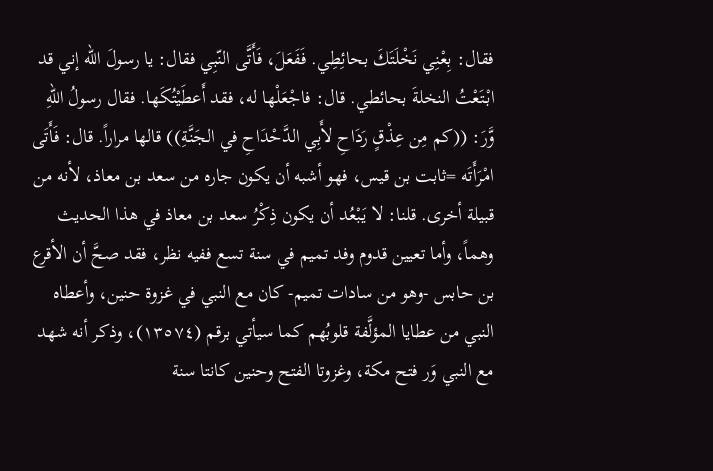فقال: بِعْنِي نَخْلَتَكَ بحائِطِي. فَفَعَلَ، فَأَتَّى النّبِي فقال: يا رسولَ الله إني قد ابْتَعْتُ النخلةَ بحائطي. قال: فاجْعَلْها له، فقد أَعطَيْتُكَها. فقال رسولُ اللهِ وَّرَ: ((كم مِن عِذْقٍ رَدَاحِ لأَبِي الدَّحْدَاحِ في الجَنَّةِ)) قالها مراراً. قال: فَأَتَى امْرَأَتَه =ثابت بن قيس، فهو أشبه أن يكون جاره من سعد بن معاذ، لأنه من قبيلة أخرى. قلنا: لا يَبْعُد أن يكون ذِكْرُ سعد بن معاذ في هذا الحديث وهماً، وأما تعيين قدوم وفد تميم في سنة تسع ففيه نظر، فقد صحَّ أن الأقرع بن حابس -وهو من سادات تميم- كان مع النبي في غزوة حنين، وأعطاه النبي من عطايا المؤلَّفة قلوبُهم كما سيأتي برقم (١٣٥٧٤)، وذكر أنه شهد مع النبي وَر فتح مكة، وغزوتا الفتح وحنين كانتا سنة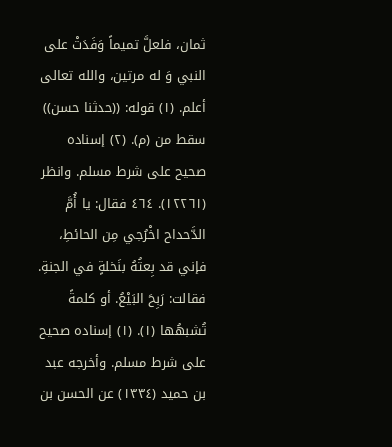ثمان، فلعلَّ تميماً وَفَدَتْ على النبي وَ له مرتين، والله تعالى أعلم. (١) قوله: ((حدثنا حسن)) سقط من (م). (٢) إسناده صحيح على شرط مسلم. وانظر (١٢٢٦١). ٤٦٤ فقال: يا أُمَّ الدَّحداح اخْرُجي مِن الحائطِ، فإني قد بِعتُهُ بنَخلةٍ في الجنةِ. فقالت: رَبِحَ البَيْعُ. أو كلمةً تُشبهُها (١). (١) إسناده صحيح على شرط مسلم. وأخرجه عبد بن حميد (١٣٣٤) عن الحسن بن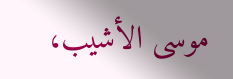موسى الأشيب،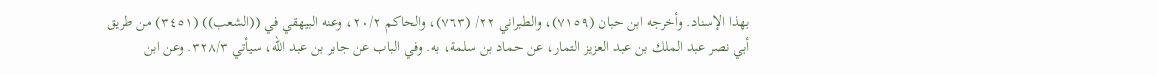بهذا الإسناد. وأخرجه ابن حبان (٧١٥٩)، والطبراني ٢٢/ (٧٦٣)، والحاكم ٢٠/٢، وعنه البيهقي في ((الشعب)) (٣٤٥١) من طريق أبي نصر عبد الملك بن عبد العزيز التمار، عن حماد بن سلمة، به. وفي الباب عن جابر بن عبد الله، سيأتي ٣٢٨/٣. وعن ابن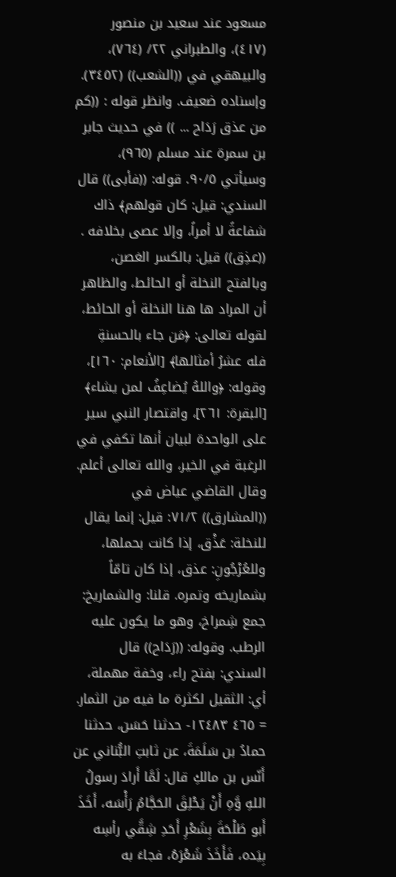مسعود عند سعيد بن منصور (٤١٧)، والطبراني ٢٢/ (٧٦٤)، والبيهقي في ((الشعب)) (٣٤٥٢). وإسناده ضعيف. وانظر قوله : ((كم من عذق رَدَاح ... )) في حديث جابر بن سمرة عند مسلم (٩٦٥)، وسيأتي ٩٠/٥. قوله: ((فأبى)) قال السندي: قيل: كان قولهم﴾ ذاك شفاعةً لا أمراً، وإلا عصی بخلافه . ((عذِق)) قيل: بالكسر الغصن، وبالفتح النخلة أو الحائط، والظاهر أن المراد ها هنا النخلة أو الحائط، لقوله تعالى: ﴿مَن جاء بالحسنةِ فله عشرُ أمثالها﴾ [الأنعام: ١٦٠]، وقوله: ﴿واللهُ يُضاعِفُ لمن يشاء﴾ [البقرة: ٢٦١]، واقتصار النبي سير على الواحدة لبيان أنها تكفي في الرغبة في الخير، والله تعالى أعلم. وقال القاضي عياض في ((المشارق)) ٧١/٢: قيل: إنما يقال للنخلة: عَذْق، إذا كانت بحملها، وللعُرْجُونِ: عذق، إذا كان تامّاً بشماريخه وتمره. قلنا: والشماريخ: جمع شِمراخ، وهو ما يكون عليه الرطب. وقوله: ((رَدَاح)) قال السندي: بفتح راء، وخفة مهملة، أي: الثقيل لكثرة ما فيه من الثمار. = ٤٦٥ ١٢٤٨٣- حدثنا حَسَن، حدثنا حمادُ بن سَلَمَةَ، عن ثابتِ البُّناني عن أَنّس بن مالكِ قال: لَمَّا أَرادَ رسولُ اللهِ وَّهِ أَنْ يَحْلِقَ الحَجَّامُ رَأْسَه، أَخَذَ أَبو طَلْحَةَ بِشَعْرِ أَحَدِ شِقَّي رأسِه بِيَده، فَأَخَذَ شَعْرَهُ، فجاءَ به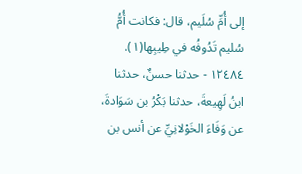إلى أُمِّ سُلَيم، قال: فكانت أُمُّ سُليم تَدُوفُه في طِيبِها(١). ١٢٤٨٤ - حدثنا حسنٌ، حدثنا ابنُ لَهِيعةَ، حدثنا بَكْرُ بن سَوَادةَ، عن وَفَاءَ الخَوْلانِيِّ عن أنس بن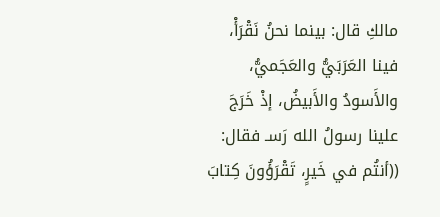مالكِ قال: بينما نحنُ نَقْرَأْ، فينا العَرَبَيُّ والعَجَميُّ، والأَسودُ والأَبيضُ، إذْ خَرَجَ علينا رسولُ الله رَسـ فقال: ((أنتُم في خَيرٍ، تَقْرَؤُونَ كِتابَ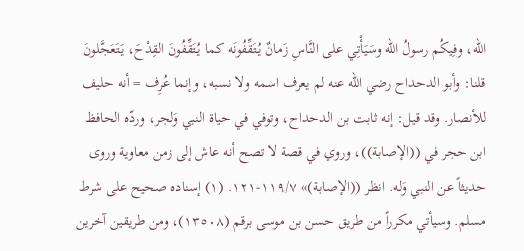الله، وفِيكُم رسولُ الله وسَيَأْتِي على النَّاسِ زَمانٌ يُتَقِّفُونَه كما يُتَقِّفُونَ القِدْحَ، يَتَعَجَّلونَ قلنا: وأبو الدحداح رضي الله عنه لم يعرف اسمه ولا نسبه، وإنما عُرِف = أنه حليف للأنصار. وقد قيل: إنه ثابت بن الدحداح، وتوفي في حياة النبي وَلجر، وردّه الحافظ ابن حجر في ((الإصابة))، وروي في قصة لا تصح أنه عاش إلى زمن معاوية وروى حديثاً عن النبي وَله. انظر ((الإصابة)» ١١٩/٧-١٢١. (١) إسناده صحيح على شرط مسلم. وسيأتي مكرراً من طريق حسن بن موسى برقم (١٣٥٠٨)، ومن طريقين آخرين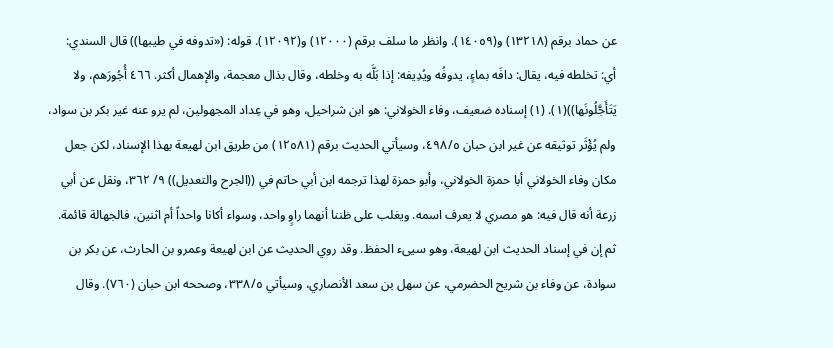عن حماد برقم (١٣٢١٨) و(١٤٠٥٩). وانظر ما سلف برقم (١٢٠٠٠) و(١٢٠٩٢). قوله: («تدوفه في طيبها)) قال السندي: أي: تخلطه فيه، يقال: دافَه بماءٍ، يدوفُه ويُدِيفه: إذا بَلَّه به وخلطه، وقال بذال معجمة، والإهمال أكثر. ٤٦٦ أُجُورَهم، ولا يَتَأَجَّلُونَها))(١). (١) إسناده ضعيف، وفاء الخولاني: هو ابن شراحيل، وهو في عِداد المجهولين، لم يرو عنه غير بكر بن سواد، ولم يُؤْثَر توثيقه عن غير ابن حبان ٤٩٨/٥، وسيأتي الحديث برقم (١٢٥٨١) من طريق ابن لهيعة بهذا الإسناد، لكن جعل مكان وفاء الخولاني أبا حمزة الخولاني، وأبو حمزة لهذا ترجمه ابن أبي حاتم في ((الجرح والتعديل)) ٩/ ٣٦٢، ونقل عن أبي زرعة أنه قال فيه: هو مصري لا يعرف اسمه. ويغلب على ظننا أنهما راوٍ واحد، وسواء أكانا واحداً أم اثنين، فالجهالة قائمة. ثم إن في إسناد الحديث ابن لهيعة، وهو سيىء الحفظ. وقد روي الحديث عن ابن لهيعة وعمرو بن الحارث، عن بكر بن سوادة، عن وفاء بن شريح الحضرمي، عن سهل بن سعد الأنصاري، وسيأتي ٣٣٨/٥، وصححه ابن حبان (٧٦٠). وقال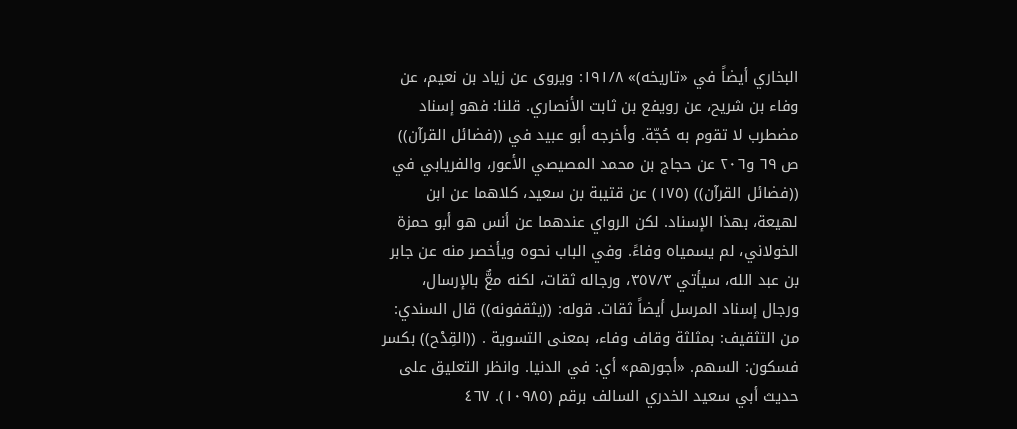البخاري أيضاً في «تاريخه)» ١٩١/٨: ويروى عن زياد بن نعيم، عن وفاء بن شريح، عن رويفع بن ثابت الأنصاري. قلنا: فهو إسناد مضطرب لا تقوم به حُجّة. وأخرجه أبو عبيد في ((فضائل القرآن)) ص ٦٩ و٢٠٦ عن حجاج بن محمد المصيصي الأعور، والفريابي في ((فضائل القرآن)) (١٧٥) عن قتيبة بن سعيد، كلاهما عن ابن لهيعة، بهذا الإسناد. لكن الرواي عندهما عن أنس هو أبو حمزة الخولاني، لم يسمياه وفاءً. وفي الباب نحوه ويأخصر منه عن جابر بن عبد الله، سيأتي ٣٥٧/٣، ورجاله ثقات، لكنه معٌّ بالإرسال، ورجال إسناد المرسل أيضاً ثقات. قوله: ((يثقفونه)) قال السندي: من التثقيف: بمثلثة وقاف وفاء، بمعنى التسوية . ((القِدْح)) بكسر فسكون: السهم. «أجورهم» أي: في الدنيا. وانظر التعليق على حديث أبي سعيد الخدري السالف برقم (١٠٩٨٥). ٤٦٧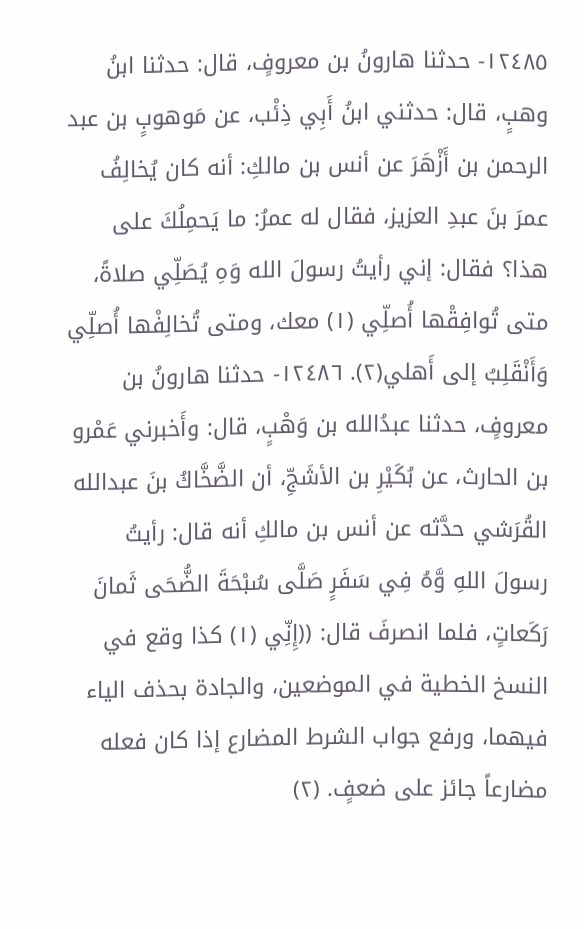١٢٤٨٥- حدثنا هارونُ بن معروفٍ، قال: حدثنا ابنُ وهبٍ، قال: حدثني ابنُ أَبِي ذِئْب، عن مَوهوبٍ بن عبد الرحمن بن أَزْهَرَ عن أنس بن مالكِ: أنه كان يُخالِفُ عمرَ بنَ عبدِ العزيز، فقال له عمرُ: ما يَحمِلُكَ على هذا؟ فقال: إني رأيتُ رسولَ الله وَهِ يُصَلِّي صلاةً، متى تُوافِقْها أُصلِّي (١) معك، ومتى تُخالِفْها أُصلِّي وَأَنْقَلِبُ إلى أَهلي(٢). ١٢٤٨٦- حدثنا هارونُ بن معروفٍ، حدثنا عبدُالله بن وَهْبٍ، قال: وأَخبرني عَمْرو بن الحارث، عن بُكَيْرِ بن الأشَجِّ، أن الضَّخَّاكُ بنَ عبدالله القُرَشي حدَّثه عن أنس بن مالكِ أنه قال: رأيتُ رسولَ اللهِ وَّهُ فِي سَفَرٍ صَلَّى سُبْحَةَ الضُّحَى ثَمانَ رَكَعاتٍ، فلما انصرفَ قال: ((إِنِّي (١) كذا وقع في النسخ الخطية في الموضعين، والجادة بحذف الياء فيهما، ورفع جواب الشرط المضارع إذا كان فعله مضارعاً جائز على ضعفٍ. (٢)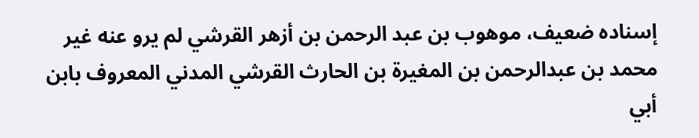إسناده ضعيف، موهوب بن عبد الرحمن بن أزهر القرشي لم يرو عنه غير محمد بن عبدالرحمن بن المغيرة بن الحارث القرشي المدني المعروف بابن أبي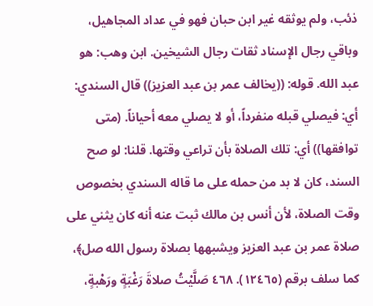ذئب، ولم يوثقه غير ابن حبان فهو في عداد المجاهيل، وباقي رجال الإسناد ثقات رجال الشيخين. ابن وهب: هو عبد الله. قوله: ((يخالف عمر بن عبد العزيز)) قال السندي: أي: فيصلي قبله منفرداً، أو لا يصلي معه أحياناً. (متى توافقها)) أي: تلك الصلاة بأن تراعي وقتها. قلنا: لو صح السند، كان لا بد من حمله على ما قاله السندي بخصوص وقت الصلاة، لأن أنس بن مالك ثبت عنه أنه كان يثني على صلاة عمر بن عبد العزيز ويشبهها بصلاة رسول الله صل﴾، كما سلف برقم (١٢٤٦٥). ٤٦٨ صَلَّيْتُ صلاةَ رَغْبَةٍ ورَهْبةٍ،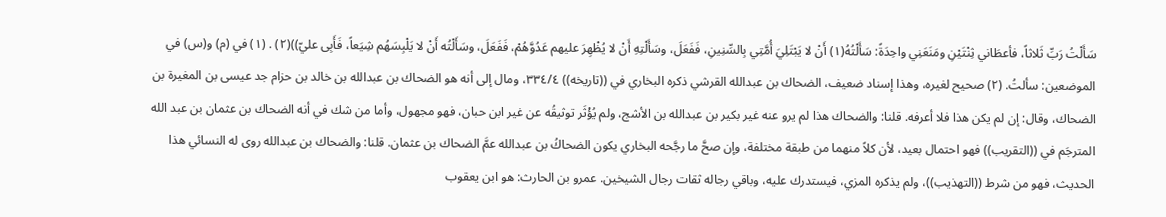سَأَلْتُ رَبِّ ثَلاثاً، فأعطَاني ثِنْتَيْنِ ومَنَعَنِي واحِدَةً: سَأَلْتُهُ(١) أَنْ لا يَبْتَلِيَ أُمَّتِي بِالسِّنِينِ، فَفَعَلَ، وسَأَلْتِهِ أَنْ لا يُظْهِرَ عليهم عَدُوَّهُمْ، فَفَعَلَ، وسَأَلْتُه أَنْ لا يَلْبِسَهُم شِيَعاً، فَأَبِى عليّ))(٢) . (١) في (م) و(س) في الموضعين: سألتُ. (٢) صحيح لغيره، وهذا إسناد ضعيف، الضحاك بن عبدالله القرشي ذكره البخاري في ((تاريخه)) ٣٣٤/٤، ومال إلى أنه هو الضحاك بن عبدالله بن خالد بن حزام جد عيسى بن المغيرة بن الضحاك، وقال: إن لم يكن هذا فلا أعرفه. قلنا: والضحاك هذا لم يرو عنه غير بكير بن عبدالله بن الأشج، ولم يُؤْثَر توثيقُه عن غير ابن حبان، فهو مجهول، وأما من شك في أنه الضحاك بن عثمان بن عبد الله المترجَم في ((التقريب)) فهو احتمال بعيد، لأن كلاً منهما من طبقة مختلفة، وإن صحَّ ما رجَّحه البخاري يكون الضحاكُ بن عبدالله عمَّ الضحاك بن عثمان. قلنا: والضحاك بن عبدالله روى له النسائي هذا الحديث، فهو من شرط ((التهذيب))، ولم يذكره المزي، فيستدرك عليه، وباقي رجاله ثقات رجال الشيخين. عمرو بن الحارث: هو ابن يعقوب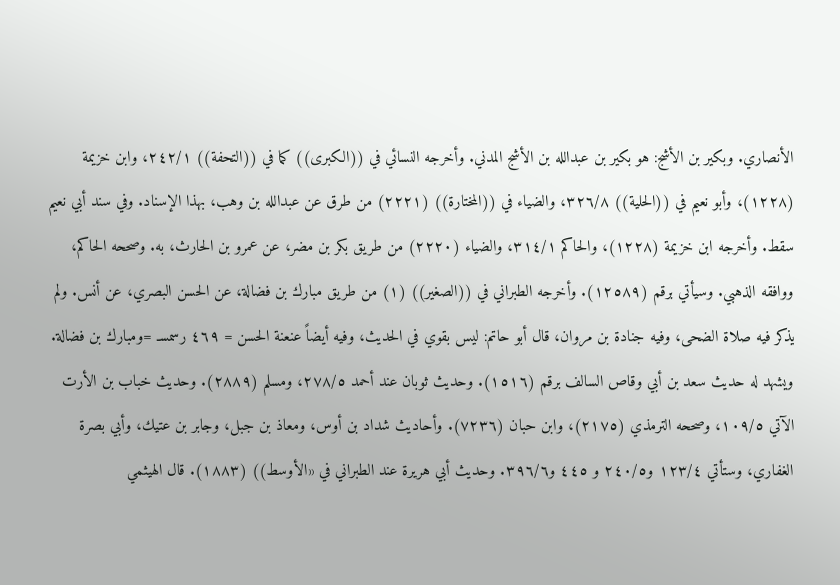الأنصاري. وبكير بن الأشج: هو بكير بن عبدالله بن الأشج المدني. وأخرجه النسائي في ((الكبرى)) كما في ((التحفة)) ٢٤٢/١، وابن خزيمة (١٢٢٨)، وأبو نعيم في ((الحلية)) ٣٢٦/٨، والضياء في ((المختارة)) (٢٢٢١) من طرق عن عبدالله بن وهب، بهذا الإسناد. وفي سند أبي نعيم سقط. وأخرجه ابن خزيمة (١٢٢٨)، والحاكم ٣١٤/١، والضياء (٢٢٢٠) من طريق بكر بن مضر، عن عمرو بن الحارث، به. وصححه الحاكم، ووافقه الذهبي. وسیأتي برقم (١٢٥٨٩). وأخرجه الطبراني في ((الصغير)) (١) من طريق مبارك بن فضالة، عن الحسن البصري، عن أنس. ولم يذكر فيه صلاة الضحى، وفيه جنادة بن مروان، قال أبو حاتم: ليس بقوي في الحديث، وفيه أيضاً عنعنة الحسن = ٤٦٩ رسمسـ =ومبارك بن فضالة. ويشهد له حديث سعد بن أبي وقاص السالف برقم (١٥١٦). وحديث ثوبان عند أحمد ٢٧٨/٥، ومسلم (٢٨٨٩). وحديث خباب بن الأرت الآتي ١٠٩/٥، وصححه الترمذي (٢١٧٥)، وابن حبان (٧٢٣٦). وأحاديث شداد بن أوس، ومعاذ بن جبل، وجابر بن عتيك، وأبي بصرة الغفاري، وستأتي ١٢٣/٤ و٢٤٠/٥ و ٤٤٥ و٣٩٦/٦. وحديث أبي هريرة عند الطبراني في «الأوسط)) (١٨٨٣). قال الهيثمي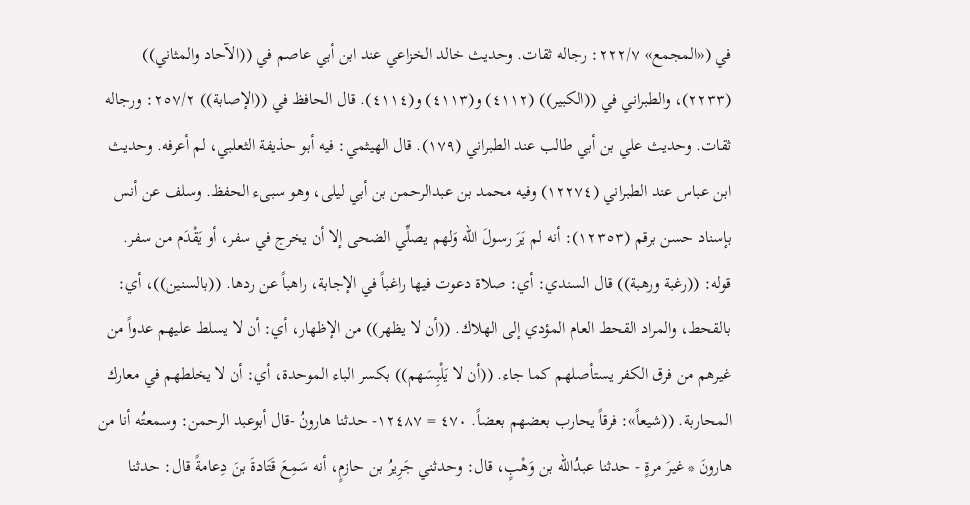في («المجمع» ٢٢٢/٧: رجاله ثقات. وحديث خالد الخزاعي عند ابن أبي عاصم في ((الآحاد والمثاني)) (٢٢٣٣)، والطبراني في ((الكبير)) (٤١١٢) و(٤١١٣) و(٤١١٤). قال الحافظ في ((الإصابة)) ٢٥٧/٢: ورجاله ثقات. وحديث علي بن أبي طالب عند الطبراني (١٧٩). قال الهيثمي: فيه أبو حذيفة الثعلبي، لم أعرفه. وحديث ابن عباس عند الطبراني (١٢٢٧٤) وفيه محمد بن عبدالرحمن بن أبي ليلى، وهو سبىء الحفظ. وسلف عن أنس بإسناد حسن برقم (١٢٣٥٣): أنه لم يَرَ رسولَ الله وَلهم يصلِّي الضحى إلا أن يخرج في سفر، أو يَقْدَم من سفر. قوله: ((رغبة ورهبة)) قال السندي: أي: صلاة دعوت فيها راغباً في الإجابة، راهباً عن ردها. ((بالسنين))، أي: بالقحط، والمراد القحط العام المؤدي إلى الهلاك. ((أن لا يظهر)) من الإظهار، أي: أن لا يسلط عليهم عدواً من غيرهم من فرق الكفر يستأصلهم كما جاء. ((أن لا يَلْبِسَهم)) بكسر الباء الموحدة، أي: أن لا يخلطهم في معارك المحاربة. ((شيعاً»: فرقاً يحارب بعضهم بعضاً. ٤٧٠ = ١٢٤٨٧- حدثنا هارونُ -قال أبوعبد الرحمن: وسمعتُه أنا من هارونَ * غيرَ مرةٍ - حدثنا عبدُالله بن وَهْبٍ، قال: وحدثني جَرِيرُ بن حازمٍ، أنه سَمِعَ قَتَادةَ بنَ دِعامةً قال: حدثنا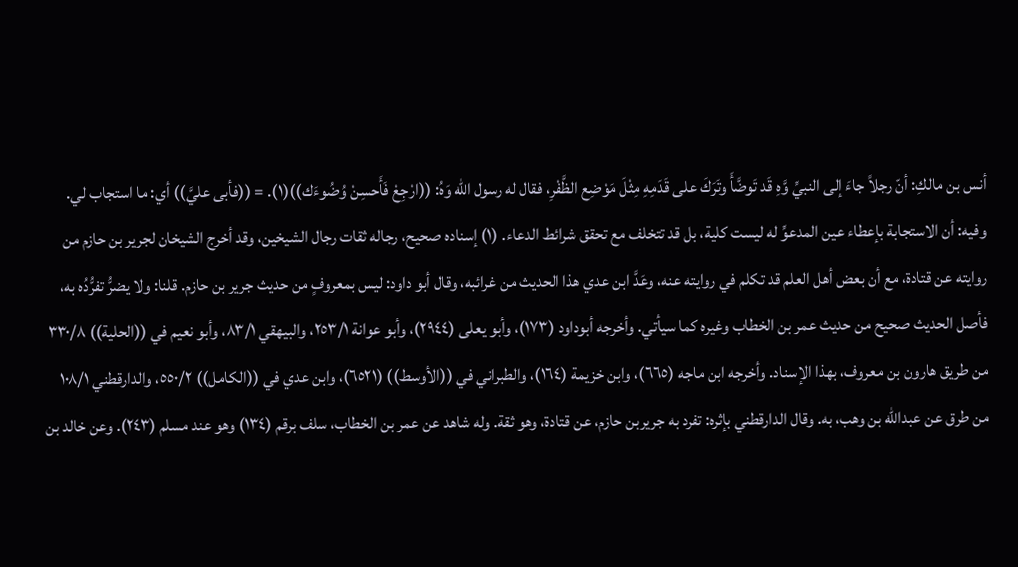أنس بن مالكِ: أنّ رجلاً جاءَ إلى النبيِّ وَّهِ قَد تَوضَّأَ وتَرَكَ على قَدَمِهِ مِثْلَ مَوْضِع الظَّفْرِ، فقال له رسول الله وَهُ: ((ارْجِعْ فَأَحسِنْ وُضُوءَك))(١). = ((فأبى عليَّ)) أي: ما استجاب لي. وفيه: أن الاستجابة بإعطاء عين المدعوِّ له ليست كلية، بل قد تتخلف مع تحقق شرائط الدعاء. (١) إسناده صحيح، رجاله ثقات رجال الشيخين، وقد أخرج الشيخان لجرير بن حازم من روايته عن قتادة، مع أن بعض أهل العلم قد تكلم في روايته عنه، وعَدَّ ابن عدي هذا الحديث من غرائبه، وقال أبو داود: ليس بمعروفٍ من حديث جرير بن حازم. قلنا: ولا يضرُّ تفرُّدُه به، فأصل الحديث صحيح من حديث عمر بن الخطاب وغيره كما سيأتي. وأخرجه أبوداود (١٧٣)، وأبو يعلى (٢٩٤٤)، وأبو عوانة ٢٥٣/١، والبيهقي ٨٣/١، وأبو نعيم في ((الحلية)) ٣٣٠/٨ من طريق هارون بن معروف، بهذا الإسناد. وأخرجه ابن ماجه (٦٦٥)، وابن خزيمة (١٦٤)، والطبراني في ((الأوسط)) (٦٥٢١)، وابن عدي في ((الكامل)) ٥٥٠/٢، والدارقطني ١٠٨/١ من طرق عن عبدالله بن وهب، به. وقال الدارقطني بإثره: تفرد به جريربن حازم، عن قتادة، وهو ثقة. وله شاهد عن عمر بن الخطاب، سلف برقم (١٣٤) وهو عند مسلم (٢٤٣). وعن خالد بن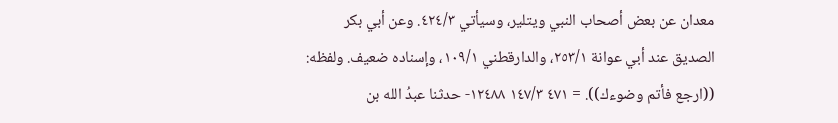معدان عن بعض أصحاب النبي ويتلير، وسيأتي ٤٢٤/٣. وعن أبي بكر الصديق عند أبي عوانة ٢٥٣/١، والدارقطني ١٠٩/١، وإسناده ضعيف. ولفظه: ((ارجع فأتم وضوءك)). = ٤٧١ ١٤٧/٣ ١٢٤٨٨- حدثنا عبدُ الله بن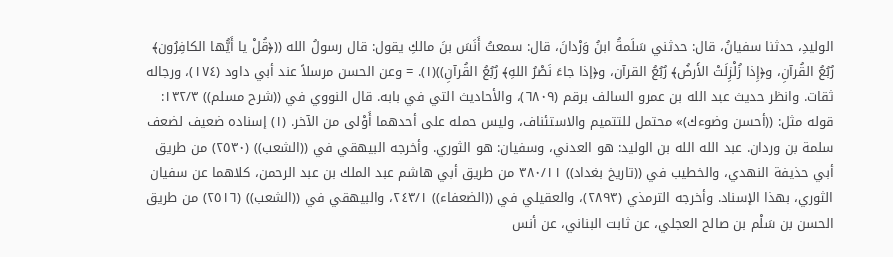الوليدِ، حدثنا سفيانُ، قال: حدثني سَلَمةُ ابنُ وَرْدانَ، قال: سمعتُ أَنَسَ بنَ مالكِ يقول: قال رسولُ الله ((﴿قُلْ يا أَيُّها الكافِرُون﴾ رُبُعُ القُرآنِ، و﴿إِذا زُلْزِلَتْ الأَرضُ﴾ رُبُعُ القرآن، و﴿إذا جاءَ نَصْرُ اللهِ﴾ رُبُعُ القُرآنِ))(١). = وعن الحسن مرسلاً عند أبي داود (١٧٤)، ورجاله ثقات. وانظر حديث عبد الله بن عمرو السالف برقم (٦٨٠٩)، والأحاديث التي في بابه. قال النووي في ((شرح مسلم)) ١٣٢/٣: قوله مثل: ((أحسن وضوءك)» محتمل للتتميم والاستئناف، وليس حمله على أحدهما أَوْلى من الآخر. (١) إسناده ضعيف لضعف سلمة بن وردان. عبد الله الله بن الوليد: هو العدني، وسفيان: هو الثوري. وأخرجه البيهقي في ((الشعب)) (٢٥٣٠) من طريق أبي حذيفة النهدي، والخطيب في ((تاريخ بغداد)) ٣٨٠/١١ من طريق أبي هاشم عبد الملك بن عبد الرحمن، كلاهما عن سفيان الثوري، بهذا الإسناد. وأخرجه الترمذي (٢٨٩٣)، والعقيلي في ((الضعفاء)) ٢٤٣/١، والبيهقي في ((الشعب)) (٢٥١٦) من طريق الحسن بن سَلْم بن صالح العجلي، عن ثابت البناني، عن أنس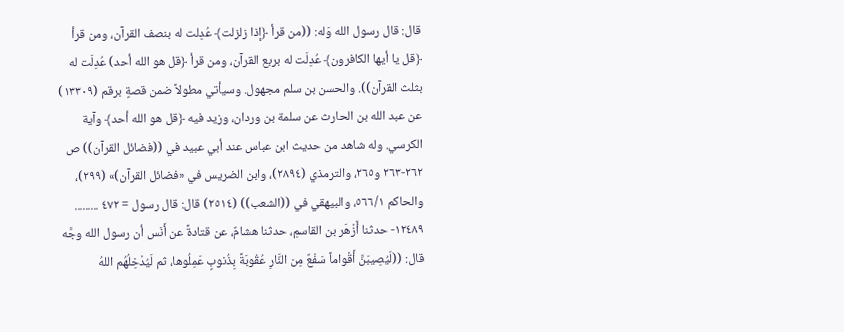قال: قال رسول الله وَله: ((من قرأ ﴿إذا زلزلت﴾ عُدِلت له بنصف القرآن، ومن قرأ ﴿قل يا أيها الكافرون﴾ عُدِلَت له بربع القرآن، ومن قرأ ﴿قل هو الله أحد) عُدِلَت له بثلث القرآن)). والحسن بن سلم مجهول. وسيأتي مطولاً ضمن قصةٍ برقم (١٣٣٠٩) عن عبد الله بن الحارث عن سلمة بن وردان، وزيد فيه ﴿قل هو الله أحد﴾ وآية الكرسي. وله شاهد من حديث ابن عباس عند أبي عبيد في ((فضائل القرآن)) ص ٢٦٢-٢٦٣ و٢٦٥، والترمذي (٢٨٩٤)، وابن الضريس في «فضائل القرآن)» (٢٩٩)، والحاكم ٥٦٦/١، والبيهقي في ((الشعب)) (٢٥١٤) قال: قال رسول = ٤٧٢ ......... ١٢٤٨٩- حدثنا أَزْهَر بن القاسمِ، حدثنا هشامٌ، عن قتادةً عن أَنَس أن رسول الله وجَّه قال: ((لَيُصِيبَنَّ أَقْواماً سَفْعٌ مِن النَّارِ عُقُوبَةً بِذُنوبٍ عَمِلُوها، ثم لَيُدْخِلُهُم اللهُ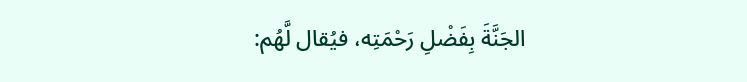الجَنَّةَ بِفَضْلِ رَحْمَتِه، فيُقال لَّهُم: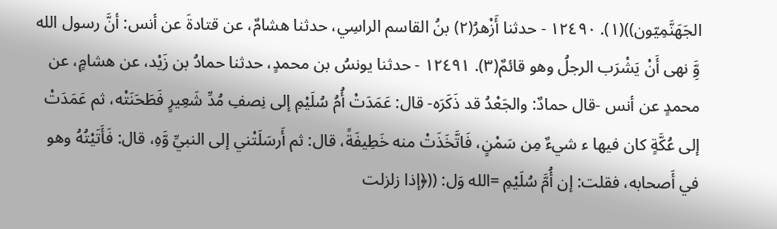الجَهَنَّمِيّون))(١). ١٢٤٩٠ - حدثنا أَزْهرُ(٢) بنُ القاسم الراسِي، حدثنا هشامٌ، عن قتادةَ عن أنس: أنَّ رسول الله وَِّ نهى أَنْ يَشْرَب الرجلُ وهو قائمٌ(٣). ١٢٤٩١ - حدثنا يونسُ بن محمدٍ، حدثنا حمادُ بن زَيْد، عن هشامٍ، عن محمدٍ عن أنس -قال حمادٌ: والجَعْدُ قد ذَكَرَه- قال: عَمَدَتْ أُمُ سُلَيْمِ إلى نِصفِ مُدِّ شَعِيرٍ فَطَحَنَتْه، ثم عَمَدَتْ إلى عُكَّةٍ كان فيها ء شيءٌ مِن سَمْنٍ، فَاتَّخَذَتْ منه خَطِيفَةً، قال: ثم أَرسَلَتْني إلى النبيِّ وَّهِ، قال: فَأَتَيْتُهُ وهو في أَصحابه، فقلت: إن أُمَّ سُلَيْمِ =الله وَل: ((﴿إذا زلزلت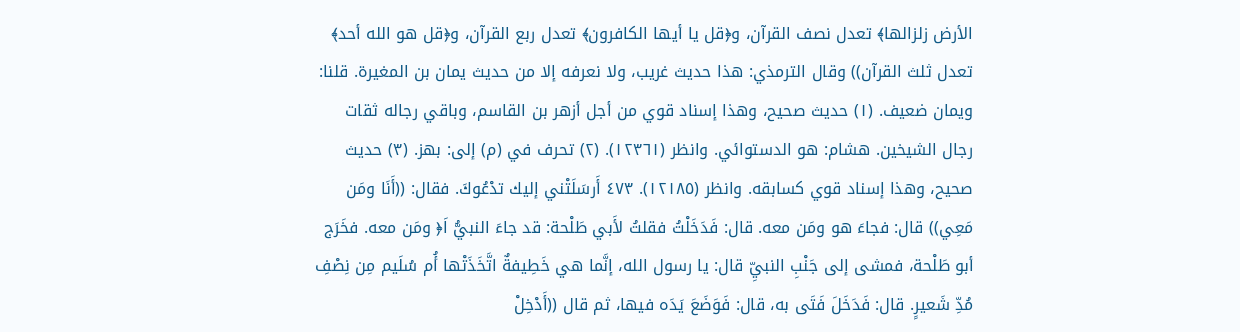الأرض زلزالها﴾ تعدل نصف القرآن، و﴿قل يا أيها الكافرون﴾ تعدل ربع القرآن، و﴿قل هو الله أحد﴾ تعدل ثلث القرآن)) وقال الترمذي: هذا حديث غريب، ولا نعرفه إلا من حديث يمان بن المغيرة. قلنا: ويمان ضعيف. (١) حديث صحيح، وهذا إسناد قوي من أجل أزهر بن القاسم، وباقي رجاله ثقات رجال الشيخين. هشام: هو الدستوائي. وانظر (١٢٣٦١). (٢) تحرف في (م) إلى: بهز. (٣) حديث صحيح، وهذا إسناد قوي كسابقه. وانظر (١٢١٨٥). ٤٧٣ أَرسَلَتْني إليك تدْعُوكَ. فقال: ((أَنَا ومَن مَعِي)) قال: فجاءَ هو ومَن معه. قال: فَدَخَلْتُ فقلتُ لأَبي طَلْحة: قد جاءَ النبيُّ اَ﴿ ومَن معه. فخَرَج أبو طَلْحة، فمشى إلى جَنْبِ النبيِّ قال: يا رسول الله، إنَّما هي خَطِيفةٌ اتَّخَذَتْها أُم سُلَيم مِن نِصْفِ مُدِّ شَعيرٍ. قال: فَدَخَلَ فَتَى به، قال: فَوَضَعَ يَدَه فيها، ثم قال ((أَدْخِلْ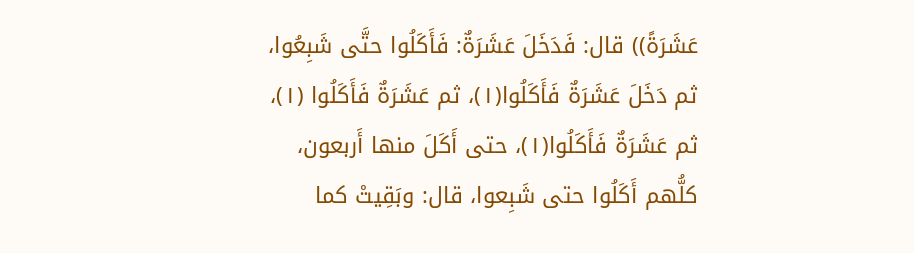عَشَرَةً)) قال: فَدَخَلَ عَشَرَةٌ: فَأَكَلُوا حتَّى شَبِعُوا، ثم دَخَلَ عَشَرَةٌ فَأَكَلُوا(١)، ثم عَشَرَةٌ فَأَكَلُوا (١)، ثم عَشَرَةٌ فَأَكَلُوا(١)، حتى أَكَلَ منها أَربعون، كلُّهم أَكَلُوا حتى شَبِعوا، قال: وبَقِيتْ كما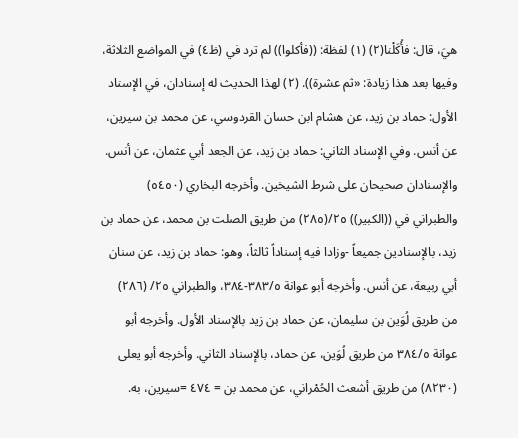هيَ، قال: فأُكَلْنا(٢) (١) لفظة: ((فأكلوا)) لم ترد في (ظ٤) في المواضع الثلاثة، وفيها بعد هذا زيادة: «ثم عشرة)). (٢) لهذا الحديث له إسنادان، في الإسناد الأول: حماد بن زيد، عن هشام ابن حسان القردوسي، عن محمد بن سيرين، عن أنس. وفي الإسناد الثاني: حماد بن زيد، عن الجعد أبي عثمان، عن أنس. والإسنادان صحيحان على شرط الشيخين. وأخرجه البخاري (٥٤٥٠) والطبراني في ((الكبير)) ٢٥/(٢٨٥) من طريق الصلت بن محمد، عن حماد بن زيد، بالإسنادين جميعاً -وزادا فيه إسناداً ثالثاً، وهو: حماد بن زيد، عن سنان أبي ربيعة، عن أنس. وأخرجه أبو عوانة ٣٨٣/٥-٣٨٤، والطبراني ٢٥/ (٢٨٦) من طريق لُوَين بن سليمان، عن حماد بن زيد بالإسناد الأول. وأخرجه أبو عوانة ٣٨٤/٥ من طريق لُوَين، عن حماد، بالإسناد الثاني. وأخرجه أبو يعلى (٨٢٣٠) من طريق أشعث الحُمْراني، عن محمد بن = ٤٧٤ =سیرین، به.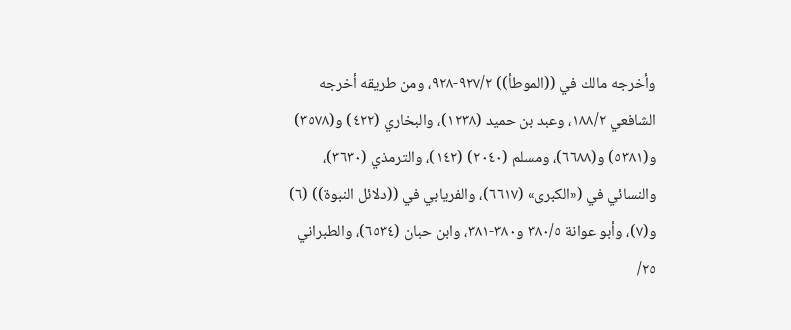وأخرجه مالك في ((الموطأ)) ٩٢٧/٢-٩٢٨، ومن طريقه أخرجه الشافعي ١٨٨/٢، وعبد بن حميد (١٢٣٨)، والبخاري (٤٢٢) و(٣٥٧٨) و(٥٣٨١) و(٦٦٨٨)، ومسلم (٢٠٤٠) (١٤٢)، والترمذي (٣٦٣٠)، والنسائي في («الكبرى» (٦٦١٧)، والفريابي في ((دلائل النبوة)) (٦) و(٧)، وأبو عوانة ٣٨٠/٥ و٣٨٠-٣٨١، وابن حبان (٦٥٣٤)، والطبراني ٢٥/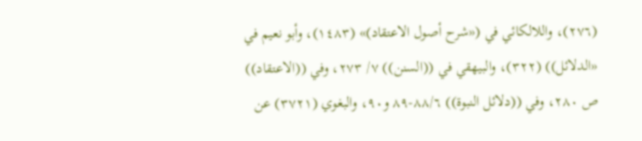(٢٧٦)، واللالكائي في («شرح أصول الاعتقاد)» (١٤٨٣)، وأبو نعيم في «الدلائل)) (٣٢٢)، والبيهقي في ((السنن)) ٧/ ٢٧٣، وفي ((الاعتقاد)) ص ٢٨٠، وفي ((دلائل النبوة)) ٨٨/٦-٨٩ و٩٠، والبغوي (٣٧٢١) عن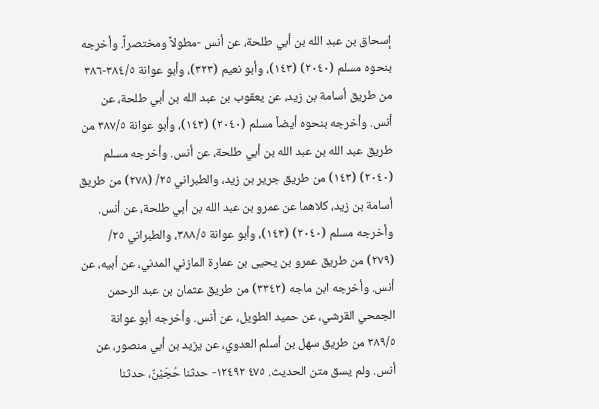إسحاق بن عبد الله بن أبي طلحة، عن أنس -مطولاً ومختصراً. وأخرجه بنحوه مسلم (٢٠٤٠) (١٤٣)، وأبو نعيم (٣٢٣)، وأبو عوانة ٣٨٤/٥-٣٨٦ من طريق أسامة بن زيد، عن يعقوب بن عبد الله بن أبي طلحة، عن أنس. وأخرجه بنحوه أيضاً مسلم (٢٠٤٠) (١٤٣)، وأبو عوانة ٣٨٧/٥ من طريق عبد الله بن عبد الله بن أبي طلحة، عن أنس. وأخرجه مسلم (٢٠٤٠) (١٤٣) من طريق جرير بن زيد، والطبراني ٢٥/ (٢٧٨) من طريق أسامة بن زيد، كلاهما عن عمرو بن عبد الله بن أبي طلحة، عن أنس. وأخرجه مسلم (٢٠٤٠) (١٤٣)، وأبو عوانة ٣٨٨/٥، والطبراني ٢٥/ (٢٧٩) من طريق عمرو بن يحيى بن عمارة المازني المدني، عن أبيه، عن أنس. وأخرجه ابن ماجه (٣٣٤٢) من طريق عثمان بن عبد الرحمن الجمحي القرشي، عن حميد الطويل، عن أنس. وأخرجه أبو عوانة ٣٨٩/٥ من طريق سهل بن أسلم العدوي، عن يزيد بن أبي منصور، عن أنس. ولم يسق متن الحديث. ٤٧٥ ١٢٤٩٢- حدثنا حُجَيْنٌ، حدثنا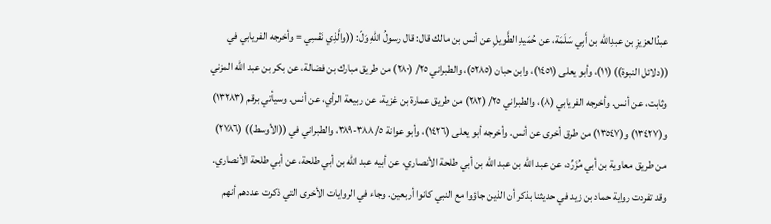عبدُالعزيزِ بن عبدِالله بن أَبِي سَلَمَة، عن حُمَيدِ الطَّويلِ عن أنس بن مالك قال: قال رسولُ اللهِ وَلّ: ((والَّذِي نَفْسِي = وأخرجه الفريابي في ((دلائل النبوة)) (١١)، وأبو يعلى (١٤٥١)، وابن حبان (٥٢٨٥)، والطبراني ٢٥/ (٢٨٠) من طريق مبارك بن فضالة، عن بكر بن عبد الله المزني وثابت، عن أنس. وأخرجه الفريابي (٨)، والطبراني ٢٥/ (٢٨٢) من طريق عمارة بن غزية، عن ربيعة الرأي، عن أنس. وسيأتي برقم (١٣٢٨٣) و(١٣٤٢٧) و(١٣٥٤٧) من طرق أخرى عن أنس. وأخرجه أبو يعلى (١٤٢٦)، وأبو عوانة ٣٨٨/٥-٣٨٩، والطبراني في ((الأوسط)) (٢٧٨٦) من طريق معاوية بن أبي مُزَرِّد، عن عبد الله بن عبد الله بن أبي طلحة الأنصاري، عن أبيه عبد الله بن أبي طلحة، عن أبي طلحة الأنصاري. وقد تفردت رواية حماد بن زيد في حديثنا بذكر أن الذين جاؤوا مع النبي كانوا أربعين. وجاء في الروايات الأخرى التي ذكرت عددهم أنهم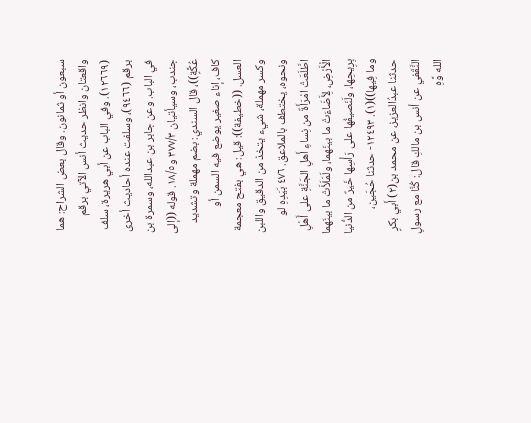سبعون أو ثمانون. وقال بعض الشراح: هما واقعتان وانظر حديث أنس الآتي برقم (١٢٦٦٩). وفي الباب عن أبي هريرة، سلف برقم (٩٤٦٦)، وسلفت عنده أحاديث أخرى في الباب. وعن جابر بن عبدالله، وسمرة بن جندب، وسيأتيان ٣٧٧/٣ و١٨/٥. قوله ((إلى عُكَّةٍ))، قال السندي: بضم مهملة وتشديد كاف، إناء صغير يوضع فيه السمن أو العسل. ((خطيفة)): قيل: هي بفتح معجمة وكسر مهملة، شيء يتخذ من الدقيق واللبن ونحوه، يختطف بالملاعق. ٤٧٦ بَيَدِهِ لو اطَّلَعَتْ امْرَأَةٌ من نِساءِ أَهلِ الجَنَّةِ على أَهْلِ الْأَرْضِ، لِأَضَاءَتْ ما بينَهما، ولَمَلَأَتْ ما بينَهما بِرِيحِها، ولَنَصيفُها على رَأْسِها خَيرٌ من الدُّنيا وما فِيها))(١). ١٢٤٩٣- حدثنا حُجَين، حدثنا عبدُالعزيز، عن محمد بن(٢) أَبي بكرٍ النَّقَفي عن أنس بن مالكِ قال: كُنَّا مع رسولِ الله وَّهِ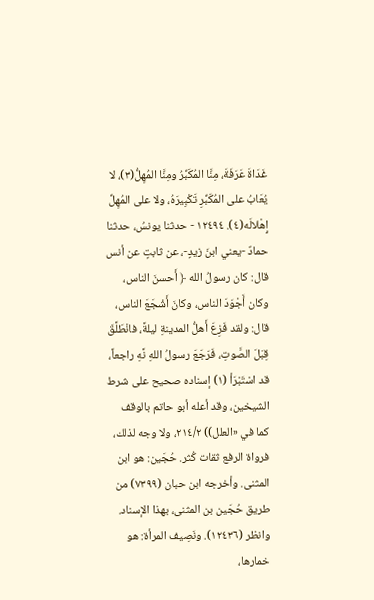غَدَاةَ عَرَفَةَ، مِنَّا المُكَبِّرُ ومِنَّا المُهِلُّ(٣)، لا يُعَابُ على المُكَبِّرِ تَكْبِيرَهُ، ولا على المُهِلِّ إِهْلالَه(٤). ١٢٤٩٤ - حدثنا يونسُ، حدثنا حمادٌ -يعني ابنَ زیدٍ-، عن ثابتٍ عن أنس قال: كان رسولُ الله ﴿ أَحسنَ الناس، وكان أَجْوَدَ الناس، وكانَ أَشْجَعَ الناس، قال: ولقد فَزِعَ أَهلُّ المدينةِ ليلةً، فانْطَلَّقَ قِبَلَ الصَّوتِ، فَرَجَعَ رسولُ اللهِ نَّهِ راجعاً، قد اسْتَبْرَأ (١) إسناده صحيح على شرط الشيخين، وقد أعله أبو حاتم بالوقف كما في «العلل)) ٢١٤/٢، ولا وجه لذلك، فرواة الرفع ثقات كُثر. حُجَين: هو ابن المثنى. وأخرجه ابن حبان (٧٣٩٩) من طريق حُجَين بن المثنى، بهذا الإسناد. وانظر (١٢٤٣٦). ونَصِيف المرأة: هو خمارها،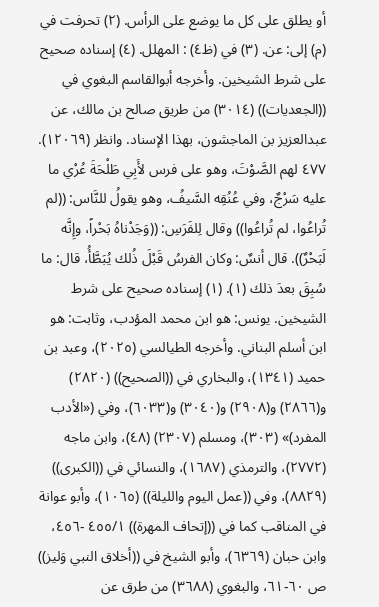أو يطلق على كل ما يوضع على الرأس. (٢) تحرفت في (م) إلى: عن. (٣) في (ظ٤) : المهلل. (٤) إسناده صحيح على شرط الشيخين. وأخرجه أبوالقاسم البغوي في ((الجعديات)) (٣٠١٤) من طريق صالح بن مالك، عن عبدالعزيز بن الماجشون، بهذا الإسناد. وانظر (١٢٠٦٩). ٤٧٧ لهم الصَّوْتَ، وهو على فرس لأَبِي طَلْحَةَ عُرْي ما عليه سَرْجٌ، وفي عُنُقِه السَّيفُ، وهو يقولُ للنَّاس: ((لم تُراعُوا، لم تُراعُوا)) وقال لِلفَرَسِ: ((وَجَدْناهُ بَحْراً، وإِنَّه لَبَحْرٌ)). قال أنسٌ: وكان الفرسُ قَبْلَ ذُلك يُبَطَّأُ، قال: ما سُبِقَ بعدَ ذلك (١). (١) إسناده صحيح على شرط الشيخين. يونس: هو ابن محمد المؤدب، وثابت: هو ابن أسلم البناني. وأخرجه الطيالسي (٢٠٢٥)، وعبد بن حميد (١٣٤١)، والبخاري في ((الصحيح)) (٢٨٢٠) و(٢٨٦٦) و(٢٩٠٨) و(٣٠٤٠) و(٦٠٣٣)، وفي («الأدب المفرد)» (٣٠٣)، ومسلم (٢٣٠٧) (٤٨)، وابن ماجه (٢٧٧٢)، والترمذي (١٦٨٧)، والنسائي في ((الكبرى)) (٨٨٢٩)، وفي ((عمل اليوم والليلة)) (١٠٦٥)، وأبو عوانة في المناقب كما في ((إتحاف المهرة)) ٤٥٥/١ -٤٥٦، وابن حبان (٦٣٦٩)، وأبو الشيخ في ((أخلاق النبي وَليز)) ص ٦٠-٦١، والبغوي (٣٦٨٨) من طرق عن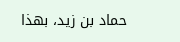حماد بن زيد، بهذا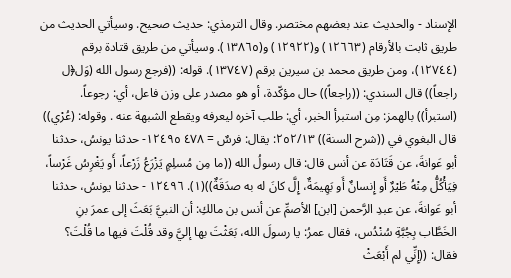الإسناد - والحديث عند بعضهم مختصر. وقال الترمذي: حديث صحيح. وسيأتي الحديث من طريق ثابت بالأرقام (١٢٦٦٣) و(١٢٩٢٢) و(١٣٨٦٥). وسيأتي من طريق قتادة برقم (١٢٧٤٤)، ومن طريق محمد بن سيرين برقم (١٣٧٤٧). قوله: ((فرجع رسول الله (وَل﴿ل راجعاً)) قال السندي: ((راجعاً)) حال مؤكّدة، أو هو مصدر على وزن فاعل، أي: رجوعاً. (استبرأ)) بالهمز: مِن استبرأ الخبر، أي: طلب آخره ليعرفه ويقطع الشبهة عنه . وقوله: (عُرْي)) قال البغوي في ((شرح السنة)) ٢٥٢/١٣: يقال: فرسٌ = ٤٧٨ ١٢٤٩٥- حدثنا يونسُ، حدثنا أبو عَوانةَ، عن قَتَادَة عن أنس قال: قال رسولُ الله ((ما مِن مُسلِمٍ يَزْرَعُ زَرْعاً، أَو يَغْرِسُ غَرْساً، فِيَأْكُلُّ مِنْهُ طَيْرٌ أَو إِنسانٌ أَو بَهِيمَةٌ، إِلَّ كانَ له به صدَقَةٌ))(١). ١٢٤٩٦ - حدثنا يونسُ، حدثنا أبو عَوانةَ، عن عبدِ الرَّحمن [ابن] الأصمِّ عن أنس بن مالكِ: أن النبيَّ بَعَثَ إلى عمرَ بنِ الخَطَّاب بِجُبَّةِ سُنْدُس، فقال عمرُ: يا رسولَ الله، بَعَثْتَ بها إليَّ وقد قُلْتَ فيها ما قُلْتَ؟ فقال: ((إِنِّي لم أَبْعَثْ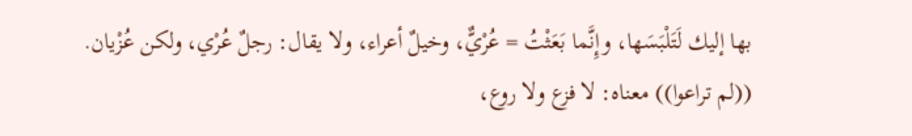بها إليك لَتَلْبَسَها، وإِنَّما بَعَثْتُ = عُرْيٌّ، وخيلٌ أعراء، ولا يقال: رجلٌ عُرْي، ولكن عُزْيان. ((لم تراعوا)) معناه: لا فزع ولا روع،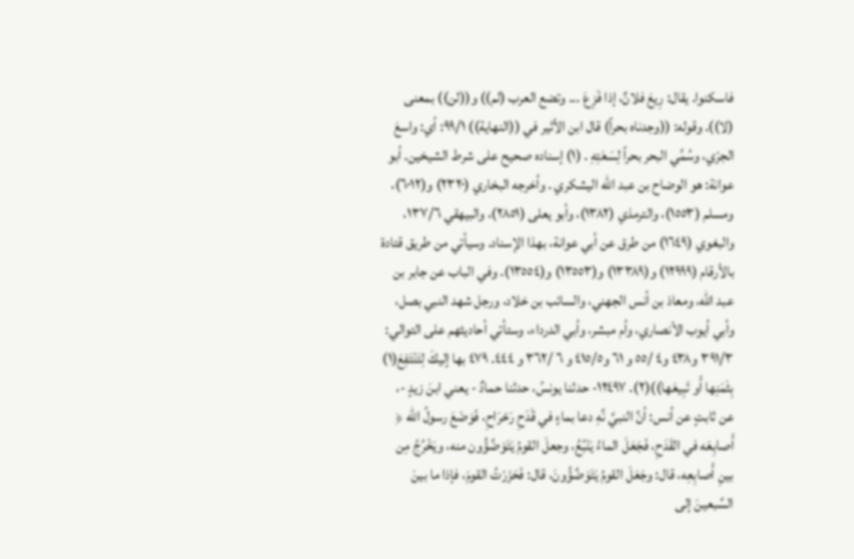فاسكنوا. يقال: رِيعَ فلانٌ، إذا فَزِعَ ... وتضع العرب (لم)) و((لن)) بمعنى (لا)). وقوله: ((وجدناه بحراً) قال ابن الأثير في ((النهاية)) ٩٩/١: أي: واسعَ الجرْي، وسُمِّي البحر بحراً لِسَعَتِهِ . (١) إسناده صحيح على شرط الشيخين. أبو عوانة: هو الوضاح بن عبد الله اليشكري . وأخرجه البخاري (٢٣٢٠) و(٦٠١٢)، ومسلم (١٥٥٣)، والترمذي (١٣٨٢)، وأبو يعلى (٢٨٥١)، والبيهقي ١٣٧/٦، والبغوي (١٦٤٩) من طرق عن أبي عوانة، بهذا الإسناد. وسيأتي من طريق قتادة بالأرقام (١٢٩٩٩) و(١٣٣٨٩) و(١٣٥٥٣) و(١٣٥٥٤). وفي الباب عن جابر بن عبد الله، ومعاذ بن أنس الجهني، والسائب بن خلاد، ورجل شهد النبي بصل، وأبي أيوب الأنصاري، وأم مبشر، وأبي الدرداء، وستأتي أحاديثهم على التوالي: ٣٩١/٣ و٤٣٨ و٤ /٥٥ و ٦١ و٤١٥/٥ و ٦ /٣٦٢ و ٤٤٤. ٤٧٩ بها إليكَ لِتَنْتَفِعَ(١) بِثَمَنِها أَو تَبِيعَها))(٢). ١٢٤٩٧- حدثنا يونسُ، حدثنا حمادٌ - يعني ابنَ زيدٍ -، عن ثابتٍ عن أنس: أنَّ النبيَّ نَّهِ دعا بماءٍ في قَدَحِ رَحْرَاحِ، فَوَضَعَ رسولُ الله ﴿ أَصابِعَه في القَدَحِ، فَجَعَلَ الماءُ يَنْبُعُ، وجعلَ القومُ يَتَوَضَّؤُون منه، ويَخْرُجُ مِن بينِ أَصابِعِه، قال: وجَعَلَ القومُ يَتَوَضَّؤُونَ، قال: فَحَزَرْتُ القومَ، فإذا ما بينَ السَّبعينَ إلى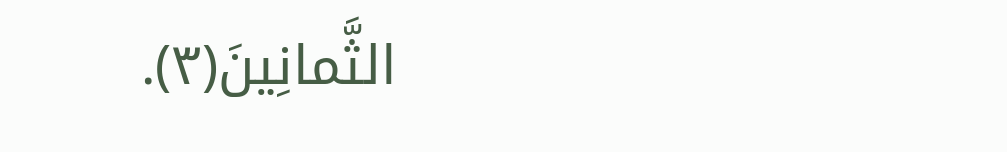الثَّمانِينَ(٣).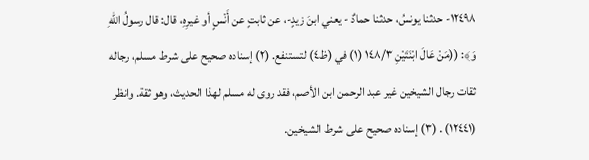١٢٤٩٨- حدثنا يونسُ، حدثنا حمادٌ - يعني ابنَ زیدٍ-، عن ثابتٍ عن أَنْسٍ أو غيرِهِ، قال: قال رسولُ اللهِ وَ﴾: ((مَنْ عَالَ ابْنَتَيْنِ ١٤٨/٣ (١) في (ظ٤) لتستنفع. (٢) إسناده صحيح على شرط مسلم، رجاله ثقات رجال الشيخين غير عبد الرحمن ابن الأصم، فقد روى له مسلم لهذا الحديث، وهو ثقة. وانظر (١٢٤٤١) . (٣) إسناده صحيح على شرط الشيخين.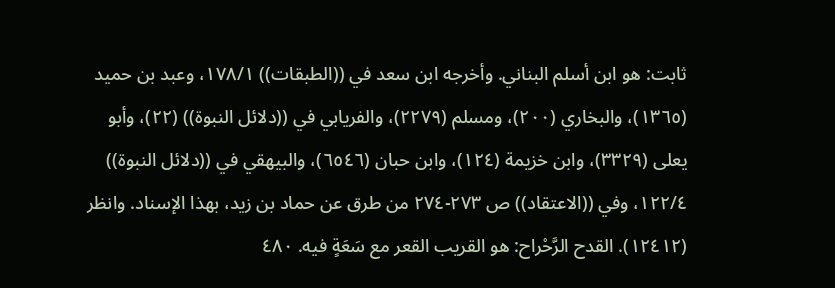ثابت: هو ابن أسلم البناني. وأخرجه ابن سعد في ((الطبقات)) ١٧٨/١، وعبد بن حميد (١٣٦٥)، والبخاري (٢٠٠)، ومسلم (٢٢٧٩)، والفريابي في ((دلائل النبوة)) (٢٢)، وأبو يعلى (٣٣٢٩)، وابن خزيمة (١٢٤)، وابن حبان (٦٥٤٦)، والبيهقي في ((دلائل النبوة)) ١٢٢/٤، وفي ((الاعتقاد)) ص ٢٧٣-٢٧٤ من طرق عن حماد بن زید، بهذا الإسناد. وانظر (١٢٤١٢). القدح الرَّحْراح: هو القريب القعر مع سَعَةٍ فيه. ٤٨٠